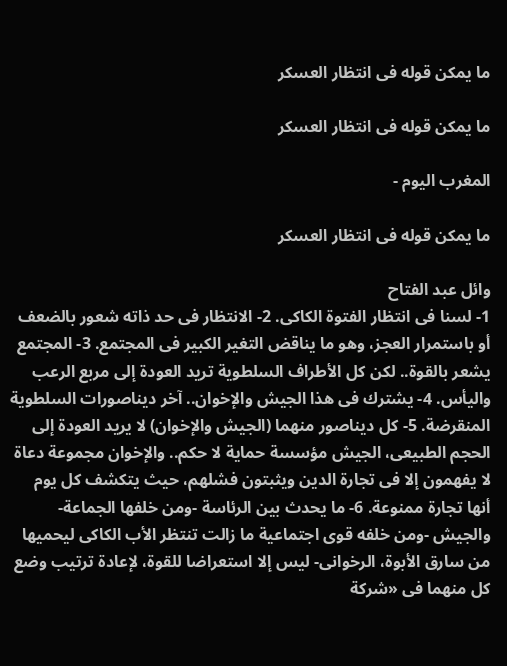ما يمكن قوله فى انتظار العسكر

ما يمكن قوله فى انتظار العسكر

المغرب اليوم -

ما يمكن قوله فى انتظار العسكر

وائل عبد الفتاح
1- لسنا فى انتظار الفتوة الكاكى. 2- الانتظار فى حد ذاته شعور بالضعف أو باستمرار العجز، وهو ما يناقض التغير الكبير فى المجتمع. 3- المجتمع يشعر بالقوة.. لكن كل الأطراف السلطوية تريد العودة إلى مربع الرعب واليأس. 4- يشترك فى هذا الجيش والإخوان.. آخر ديناصورات السلطوية المنقرضة. 5- كل ديناصور منهما (الجيش والإخوان) لا يريد العودة إلى الحجم الطبيعى، الجيش مؤسسة حماية لا حكم.. والإخوان مجموعة دعاة لا يفهمون إلا فى تجارة الدين ويثبتون فشلهم، حيث يتكشف كل يوم أنها تجارة ممنوعة. 6- ما يحدث بين الرئاسة -ومن خلفها الجماعة- والجيش -ومن خلفه قوى اجتماعية ما زالت تنتظر الأب الكاكى ليحميها من سارق الأبوة، الرخوانى- ليس إلا استعراضا للقوة، لإعادة ترتيب وضع كل منهما فى «شركة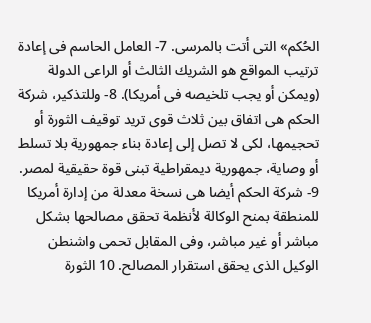الحُكم» التى أتت بالمرسى. 7- العامل الحاسم فى إعادة ترتيب المواقع هو الشريك الثالث أو الراعى الدولة (ويمكن أو يجب تلخيصه فى أمريكا). 8- وللتذكير، شركة الحكم هى اتفاق بين ثلاث قوى تريد توقيف الثورة أو تحجيمها، لكى لا تصل إلى إعادة بناء جمهورية بلا تسلط أو وصاية، جمهورية ديمقراطية تبنى قوة حقيقية لمصر. 9- شركة الحكم أيضا هى نسخة معدلة من إدارة أمريكا للمنطقة بمنح الوكالة لأنظمة تحقق مصالحها بشكل مباشر أو غير مباشر، وفى المقابل تحمى واشنطن الوكيل الذى يحقق استقرار المصالح. 10 الثورة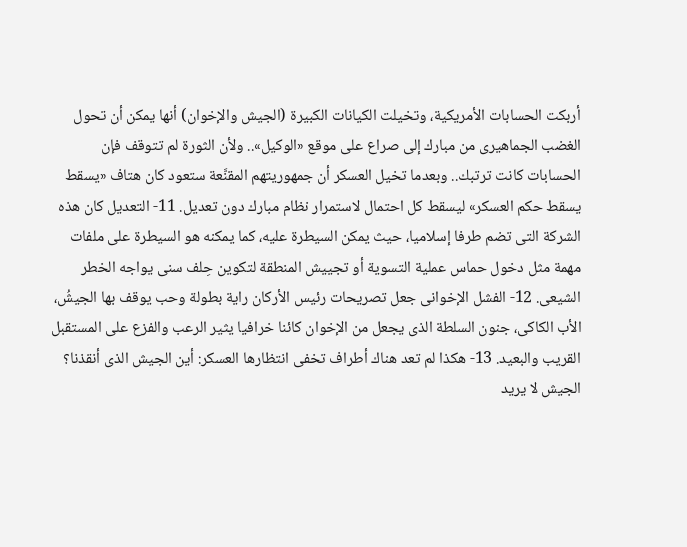أربكت الحسابات الأمريكية، وتخيلت الكيانات الكبيرة (الجيش والإخوان) أنها يمكن أن تحول الغضب الجماهيرى من مبارك إلى صراع على موقع «الوكيل».. ولأن الثورة لم تتوقف فإن الحسابات كانت ترتبك.. وبعدما تخيل العسكر أن جمهوريتهم المقنَّعة ستعود كان هتاف «يسقط يسقط حكم العسكر» ليسقط كل احتمال لاستمرار نظام مبارك دون تعديل. 11- التعديل كان هذه الشركة التى تضم طرفا إسلاميا، حيث يمكن السيطرة عليه، كما يمكنه هو السيطرة على ملفات مهمة مثل دخول حماس عملية التسوية أو تجييش المنطقة لتكوين حِلف سنى يواجه الخطر الشيعى. 12- الفشل الإخوانى جعل تصريحات رئيس الأركان راية بطولة وحب يوقف بها الجيشُ، الأب الكاكى، جنون السلطة الذى يجعل من الإخوان كائنا خرافيا يثير الرعب والفزع على المستقبل القريب والبعيد. 13- هكذا لم تعد هناك أطراف تخفى انتظارها العسكر: أين الجيش الذى أنقذنا؟ الجيش لا يريد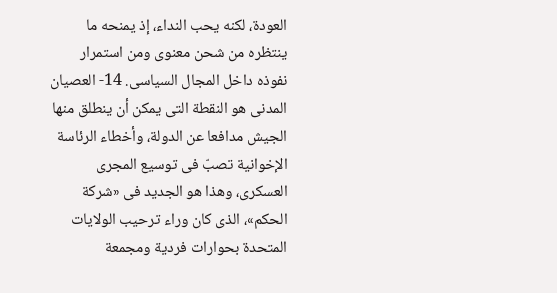العودة، لكنه يحب النداء، إذ يمنحه ما ينتظره من شحن معنوى ومن استمرار نفوذه داخل المجال السياسى. 14- العصيان المدنى هو النقطة التى يمكن أن ينطلق منها الجيش مدافعا عن الدولة، وأخطاء الرئاسة الإخوانية تصبّ فى توسيع المجرى العسكرى، وهذا هو الجديد فى «شركة الحكم»، الذى كان وراء ترحيب الولايات المتحدة بحوارات فردية ومجمعة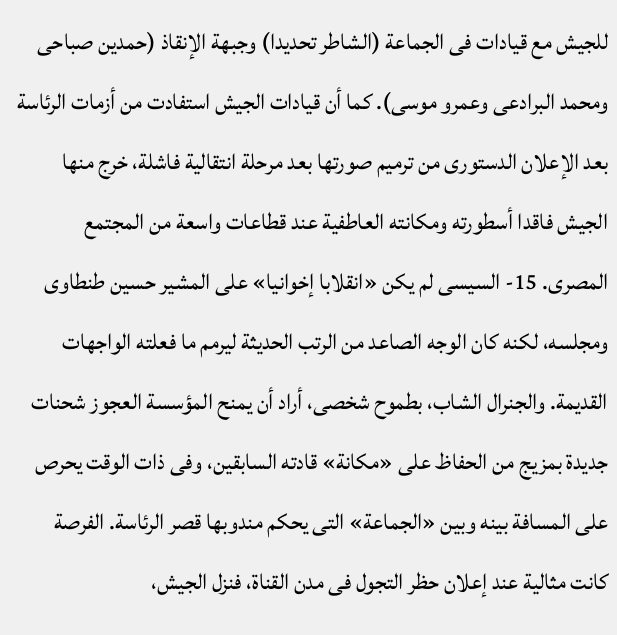للجيش مع قيادات فى الجماعة (الشاطر تحديدا) وجبهة الإنقاذ (حمدين صباحى ومحمد البرادعى وعمرو موسى). كما أن قيادات الجيش استفادت من أزمات الرئاسة بعد الإعلان الدستورى من ترميم صورتها بعد مرحلة انتقالية فاشلة، خرج منها الجيش فاقدا أسطورته ومكانته العاطفية عند قطاعات واسعة من المجتمع المصرى. 15- السيسى لم يكن «انقلابا إخوانيا» على المشير حسين طنطاوى ومجلسه، لكنه كان الوجه الصاعد من الرتب الحديثة ليرمم ما فعلته الواجهات القديمة. والجنرال الشاب، بطموح شخصى، أراد أن يمنح المؤسسة العجوز شحنات جديدة بمزيج من الحفاظ على «مكانة» قادته السابقين، وفى ذات الوقت يحرص على المسافة بينه وبين «الجماعة» التى يحكم مندوبها قصر الرئاسة. الفرصة كانت مثالية عند إعلان حظر التجول فى مدن القناة، فنزل الجيش،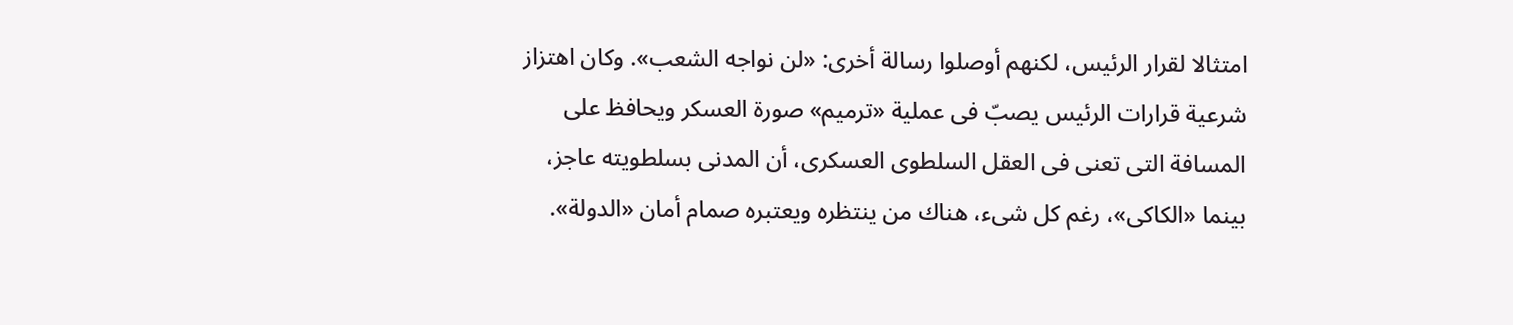امتثالا لقرار الرئيس، لكنهم أوصلوا رسالة أخرى: «لن نواجه الشعب». وكان اهتزاز شرعية قرارات الرئيس يصبّ فى عملية «ترميم» صورة العسكر ويحافظ على المسافة التى تعنى فى العقل السلطوى العسكرى، أن المدنى بسلطويته عاجز، بينما «الكاكى»، رغم كل شىء، هناك من ينتظره ويعتبره صمام أمان «الدولة».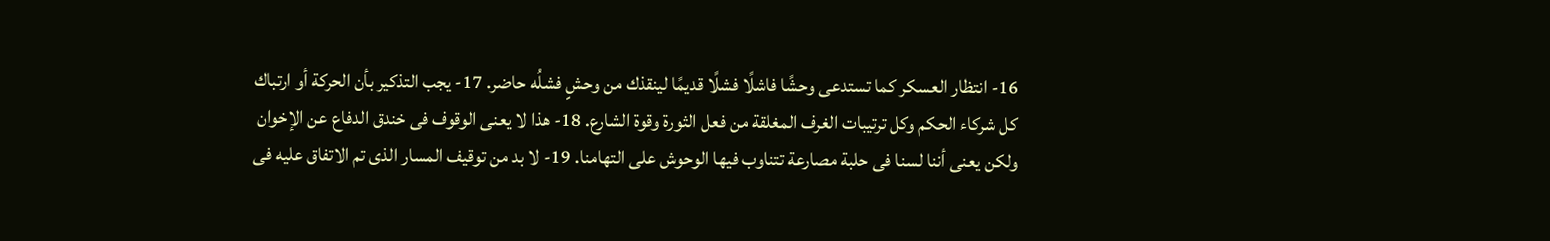16- انتظار العسكر كما تستدعى وحشًا فاشلًا فشلًا قديمًا لينقذك من وحشٍ فشلُه حاضر. 17- يجب التذكير بأن الحركة أو ارتباك كل شركاء الحكم وكل ترتيبات الغرف المغلقة من فعل الثورة وقوة الشارع. 18- هذا لا يعنى الوقوف فى خندق الدفاع عن الإخوان ولكن يعنى أننا لسنا فى حلبة مصارعة تتناوب فيها الوحوش على التهامنا. 19- لا بد من توقيف المسار الذى تم الاتفاق عليه فى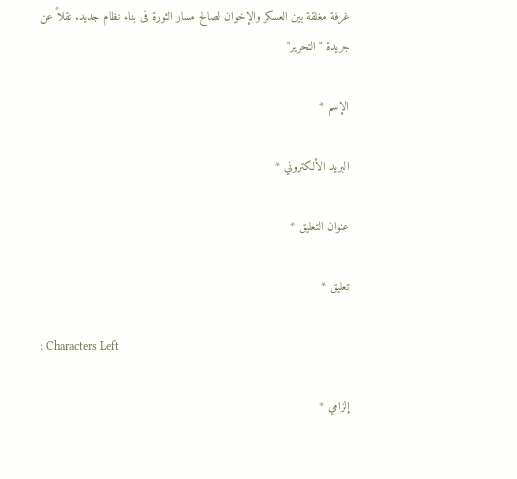غرفة مغلقة بين العسكر والإخوان لصالح مسار الثورة فى بناء نظام جديد. نقلاً عن جريدة "التحرير"

الإسم *

البريد الألكتروني *

عنوان التعليق *

تعليق *

: Characters Left

إلزامي *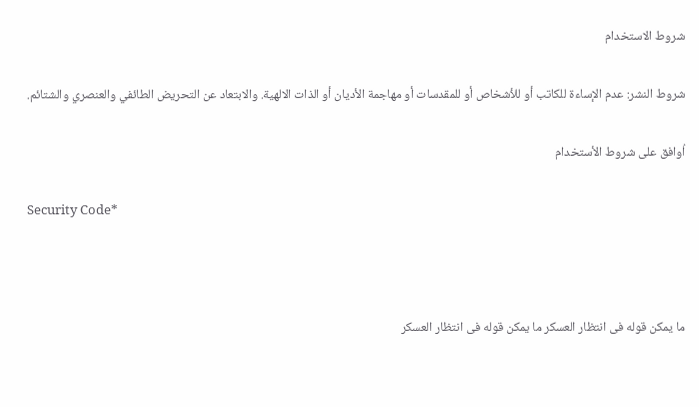شروط الاستخدام

شروط النشر: عدم الإساءة للكاتب أو للأشخاص أو للمقدسات أو مهاجمة الأديان أو الذات الالهية. والابتعاد عن التحريض الطائفي والعنصري والشتائم.

اُوافق على شروط الأستخدام

Security Code*



ما يمكن قوله فى انتظار العسكر ما يمكن قوله فى انتظار العسكر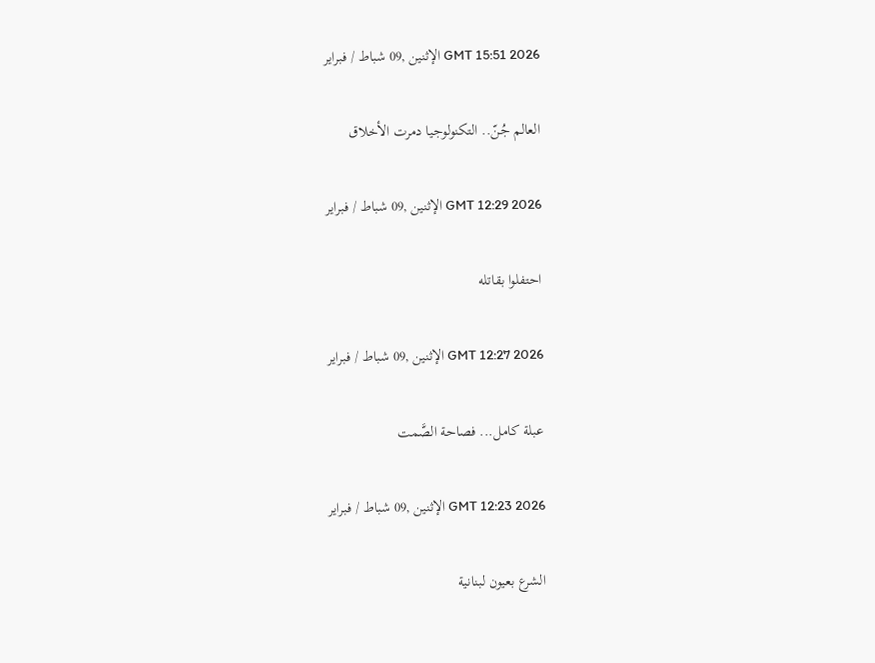GMT 15:51 2026 الإثنين ,09 شباط / فبراير

العالم جُنّ.. التكنولوجيا دمرت الأخلاق

GMT 12:29 2026 الإثنين ,09 شباط / فبراير

احتفلوا بقاتله

GMT 12:27 2026 الإثنين ,09 شباط / فبراير

عبلة كامل... فصاحة الصَّمت

GMT 12:23 2026 الإثنين ,09 شباط / فبراير

الشرع بعيون لبنانية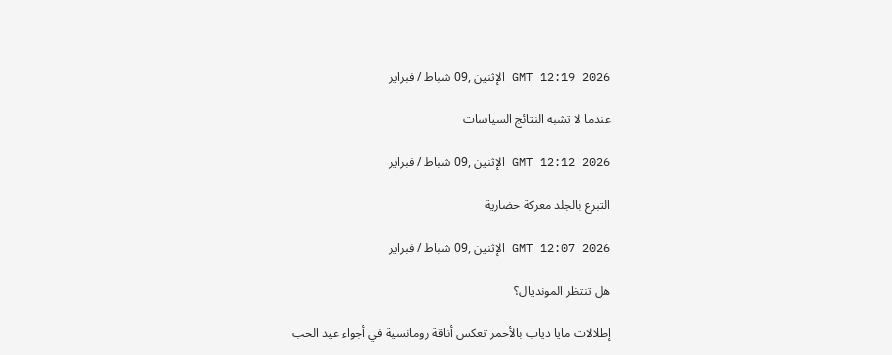GMT 12:19 2026 الإثنين ,09 شباط / فبراير

عندما لا تشبه النتائج السياسات

GMT 12:12 2026 الإثنين ,09 شباط / فبراير

التبرع بالجلد معركة حضارية

GMT 12:07 2026 الإثنين ,09 شباط / فبراير

هل تنتظر المونديال؟

إطلالات مايا دياب بالأحمر تعكس أناقة رومانسية في أجواء عيد الحب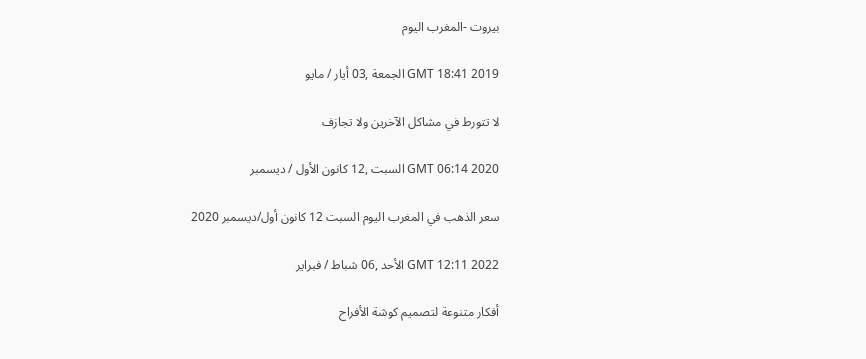بيروت -المغرب اليوم

GMT 18:41 2019 الجمعة ,03 أيار / مايو

لا تتورط في مشاكل الآخرين ولا تجازف

GMT 06:14 2020 السبت ,12 كانون الأول / ديسمبر

سعر الذهب في المغرب اليوم السبت 12 كانون أول/ديسمبر 2020

GMT 12:11 2022 الأحد ,06 شباط / فبراير

أفكار متنوعة لتصميم كوشة الأفراح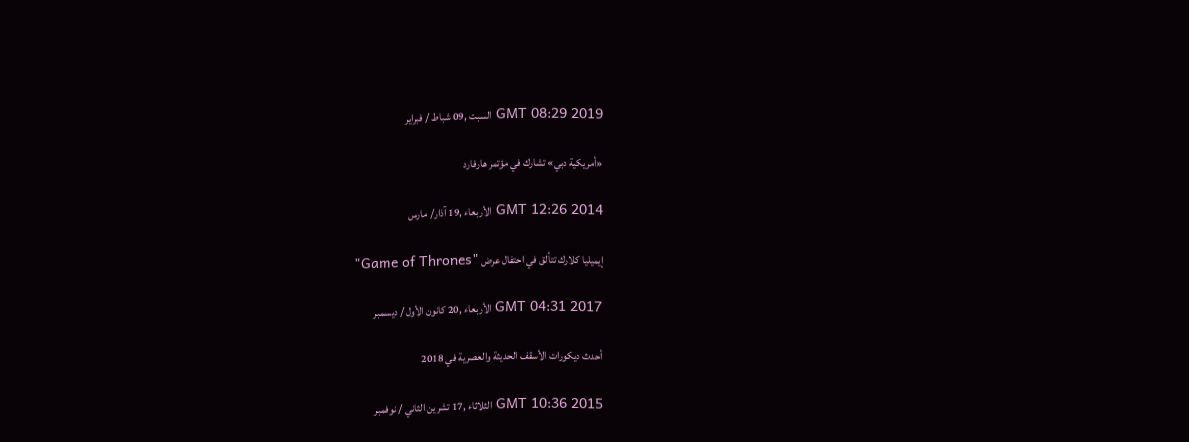GMT 08:29 2019 السبت ,09 شباط / فبراير

«أمريكية دبي» تشارك في مؤتمر هارفارد

GMT 12:26 2014 الأربعاء ,19 آذار/ مارس

إيميليا كلارك تتألق في احتفال عرض "Game of Thrones"

GMT 04:31 2017 الأربعاء ,20 كانون الأول / ديسمبر

أحدث ديكورات الأسقف الحديثة والعصرية في 2018

GMT 10:36 2015 الثلاثاء ,17 تشرين الثاني / نوفمبر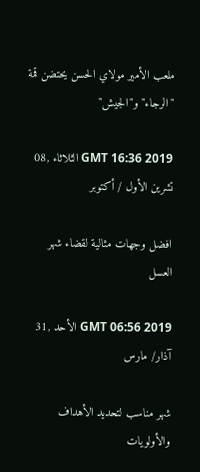ملعب الأمير مولاي الحسن يحتضن قمة "الرجاء" و"الجيش"

GMT 16:36 2019 الثلاثاء ,08 تشرين الأول / أكتوبر

افضل وجهات مثالية لقضاء شهر العسل

GMT 06:56 2019 الأحد ,31 آذار/ مارس

شهر مناسب لتحديد الأهداف والأولويات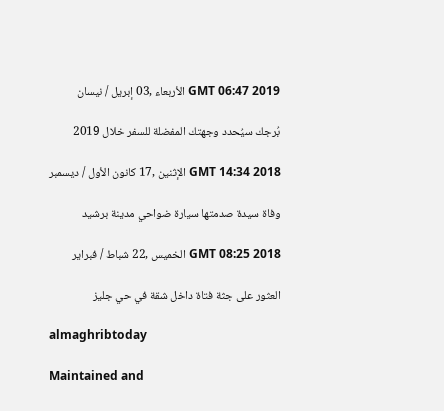GMT 06:47 2019 الأربعاء ,03 إبريل / نيسان

بُرجك سيُحدد وجهتك المفضلة للسفر خلال 2019

GMT 14:34 2018 الإثنين ,17 كانون الأول / ديسمبر

وفاة سيدة صدمتها سيارة ضواحي مدينة برشيد

GMT 08:25 2018 الخميس ,22 شباط / فبراير

العثور على جثة فتاة داخل شقة في حي جليز

almaghribtoday

Maintained and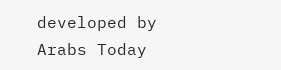developed by Arabs Today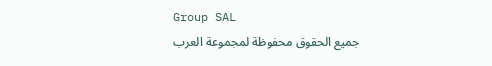Group SAL
جميع الحقوق محفوظة لمجموعة العرب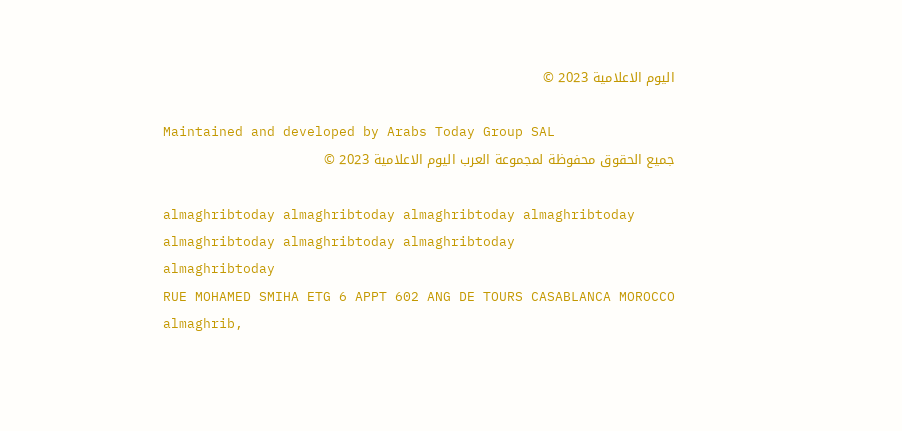اليوم الاعلامية 2023 ©

Maintained and developed by Arabs Today Group SAL
جميع الحقوق محفوظة لمجموعة العرب اليوم الاعلامية 2023 ©

almaghribtoday almaghribtoday almaghribtoday almaghribtoday
almaghribtoday almaghribtoday almaghribtoday
almaghribtoday
RUE MOHAMED SMIHA ETG 6 APPT 602 ANG DE TOURS CASABLANCA MOROCCO
almaghrib,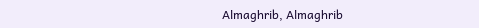Almaghrib, Almaghrib